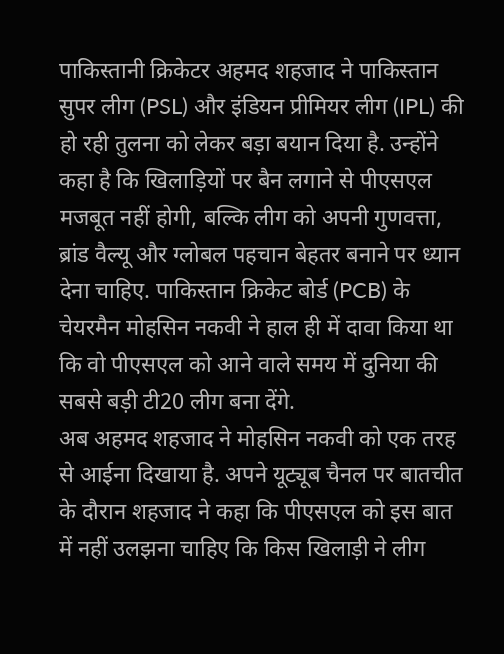पाकिस्तानी क्रिकेटर अहमद शहजाद ने पाकिस्तान सुपर लीग (PSL) और इंडियन प्रीमियर लीग (IPL) की हो रही तुलना को लेकर बड़ा बयान दिया है. उन्होंने कहा है कि खिलाड़ियों पर बैन लगाने से पीएसएल मजबूत नहीं होगी, बल्कि लीग को अपनी गुणवत्ता, ब्रांड वैल्यू और ग्लोबल पहचान बेहतर बनाने पर ध्यान देना चाहिए. पाकिस्तान क्रिकेट बोर्ड (PCB) के चेयरमैन मोहसिन नकवी ने हाल ही में दावा किया था कि वो पीएसएल को आने वाले समय में दुनिया की सबसे बड़ी टी20 लीग बना देंगे.
अब अहमद शहजाद ने मोहसिन नकवी को एक तरह से आईना दिखाया है. अपने यूट्यूब चैनल पर बातचीत के दौरान शहजाद ने कहा कि पीएसएल को इस बात में नहीं उलझना चाहिए कि किस खिलाड़ी ने लीग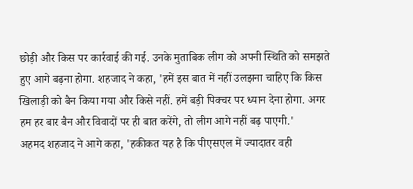छोड़ी और किस पर कार्रवाई की गई. उनके मुताबिक लीग को अपनी स्थिति को समझते हुए आगे बढ़ना होगा. शहजाद ने कहा, 'हमें इस बात में नहीं उलझना चाहिए कि किस खिलाड़ी को बैन किया गया और किसे नहीं. हमें बड़ी पिक्चर पर ध्यान देना होगा. अगर हम हर बार बैन और विवादों पर ही बात करेंगे, तो लीग आगे नहीं बढ़ पाएगी.'
अहमद शहजाद ने आगे कहा, 'हकीकत यह है कि पीएसएल में ज्यादातर वही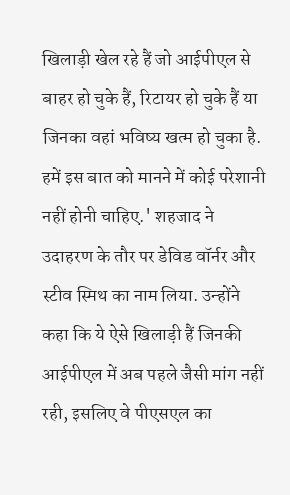खिलाड़ी खेल रहे हैं जो आईपीएल से बाहर हो चुके हैं, रिटायर हो चुके हैं या जिनका वहां भविष्य खत्म हो चुका है. हमें इस बात को मानने में कोई परेशानी नहीं होनी चाहिए.' शहजाद ने उदाहरण के तौर पर डेविड वॉर्नर और स्टीव स्मिथ का नाम लिया. उन्होंने कहा कि ये ऐसे खिलाड़ी हैं जिनकी आईपीएल में अब पहले जैसी मांग नहीं रही, इसलिए वे पीएसएल का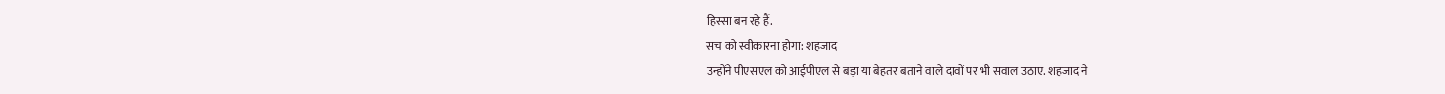हिस्सा बन रहे हैं.
सच को स्वीकारना होगा: शहजाद
उन्होंने पीएसएल को आईपीएल से बड़ा या बेहतर बताने वाले दावों पर भी सवाल उठाए. शहजाद ने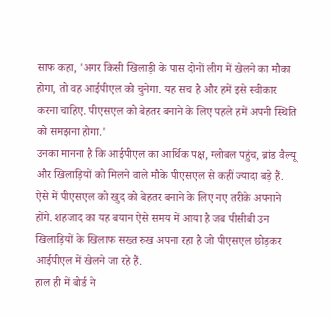साफ कहा, 'अगर किसी खिलाड़ी के पास दोनों लीग में खेलने का मौका होगा, तो वह आईपीएल को चुनेगा. यह सच है और हमें इसे स्वीकार करना चाहिए. पीएसएल को बेहतर बनाने के लिए पहले हमें अपनी स्थिति को समझना होगा.'
उनका मानना है कि आईपीएल का आर्थिक पक्ष, ग्लोबल पहुंच, ब्रांड वैल्यू और खिलाड़ियों को मिलने वाले मौके पीएसएल से कहीं ज्यादा बड़े हैं. ऐसे में पीएसएल को खुद को बेहतर बनाने के लिए नए तरीके अपनाने होंगे. शहजाद का यह बयान ऐसे समय में आया है जब पीसीबी उन खिलाड़ियों के खिलाफ सख्त रुख अपना रहा है जो पीएसएल छोड़कर आईपीएल में खेलने जा रहे हैं.
हाल ही में बोर्ड ने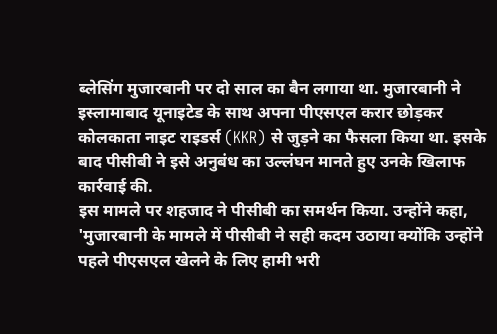ब्लेसिंग मुजारबानी पर दो साल का बैन लगाया था. मुजारबानी ने इस्लामाबाद यूनाइटेड के साथ अपना पीएसएल करार छोड़कर कोलकाता नाइट राइडर्स (KKR) से जुड़ने का फैसला किया था. इसके बाद पीसीबी ने इसे अनुबंध का उल्लंघन मानते हुए उनके खिलाफ कार्रवाई की.
इस मामले पर शहजाद ने पीसीबी का समर्थन किया. उन्होंने कहा, 'मुजारबानी के मामले में पीसीबी ने सही कदम उठाया क्योंकि उन्होंने पहले पीएसएल खेलने के लिए हामी भरी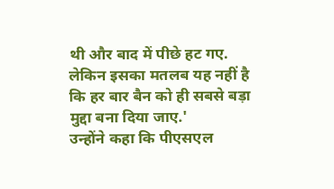थी और बाद में पीछे हट गए. लेकिन इसका मतलब यह नहीं है कि हर बार बैन को ही सबसे बड़ा मुद्दा बना दिया जाए.'
उन्होंने कहा कि पीएसएल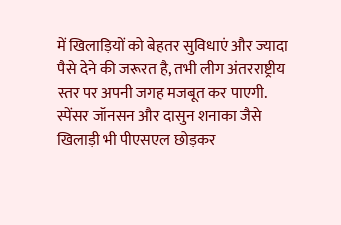में खिलाड़ियों को बेहतर सुविधाएं और ज्यादा पैसे देने की जरूरत है, तभी लीग अंतरराष्ट्रीय स्तर पर अपनी जगह मजबूत कर पाएगी. स्पेंसर जॉनसन और दासुन शनाका जैसे खिलाड़ी भी पीएसएल छोड़कर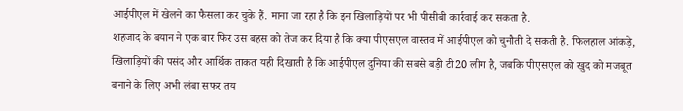आईपीएल में खेलने का फैसला कर चुके हैं. माना जा रहा है कि इन खिलाड़ियों पर भी पीसीबी कार्रवाई कर सकता है.
शहजाद के बयान ने एक बार फिर उस बहस को तेज कर दिया है कि क्या पीएसएल वास्तव में आईपीएल को चुनौती दे सकती है. फिलहाल आंकड़े, खिलाड़ियों की पसंद और आर्थिक ताकत यही दिखाती है कि आईपीएल दुनिया की सबसे बड़ी टी20 लीग है, जबकि पीएसएल को खुद को मजबूत बनाने के लिए अभी लंबा सफर तय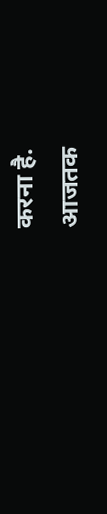करना है.
आजतक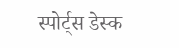स्पोर्ट्स डेस्क